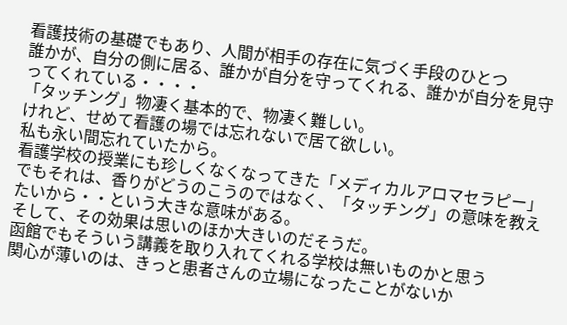看護技術の基礎でもあり、人間が相手の存在に気づく手段のひとつ
誰かが、自分の側に居る、誰かが自分を守ってくれる、誰かが自分を見守ってくれている・・・・
「タッチング」物凄く基本的で、物凄く難しい。
けれど、せめて看護の場では忘れないで居て欲しい。
私も永い間忘れていたから。
看護学校の授業にも珍しくなくなってきた「メディカルアロマセラピー」
でもそれは、香りがどうのこうのではなく、「タッチング」の意味を教えたいから・・という大きな意味がある。
そして、その効果は思いのほか大きいのだそうだ。
函館でもそういう講義を取り入れてくれる学校は無いものかと思う
関心が薄いのは、きっと患者さんの立場になったことがないか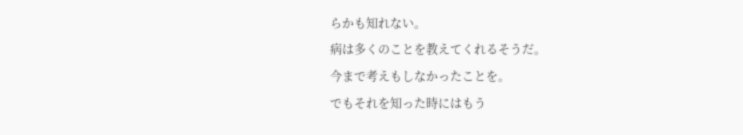らかも知れない。
病は多くのことを教えてくれるそうだ。
今まで考えもしなかったことを。
でもそれを知った時にはもう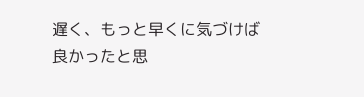遅く、もっと早くに気づけば良かったと思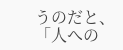うのだと、「人への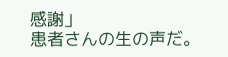感謝」
患者さんの生の声だ。